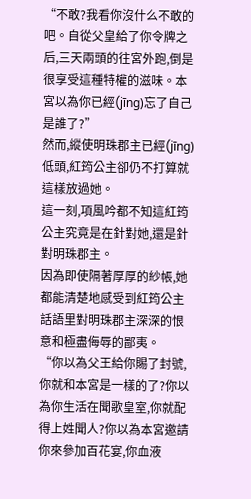“不敢?我看你沒什么不敢的吧。自從父皇給了你令牌之后,三天兩頭的往宮外跑,倒是很享受這種特權的滋味。本宮以為你已經(jīng)忘了自己是誰了?”
然而,縱使明珠郡主已經(jīng)低頭,紅筠公主卻仍不打算就這樣放過她。
這一刻,項風吟都不知這紅筠公主究竟是在針對她,還是針對明珠郡主。
因為即使隔著厚厚的紗帳,她都能清楚地感受到紅筠公主話語里對明珠郡主深深的恨意和極盡侮辱的鄙夷。
“你以為父王給你賜了封號,你就和本宮是一樣的了?你以為你生活在聞歌皇室,你就配得上姓聞人?你以為本宮邀請你來參加百花宴,你血液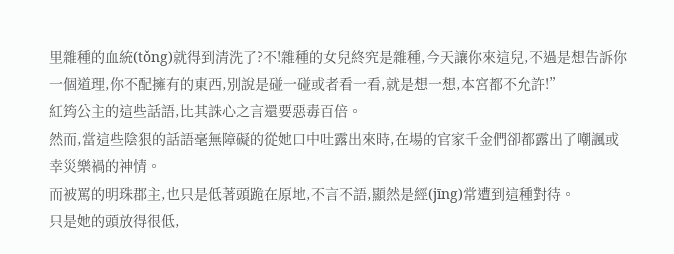里雜種的血統(tǒng)就得到清洗了?不!雜種的女兒終究是雜種,今天讓你來這兒,不過是想告訴你一個道理,你不配擁有的東西,別說是碰一碰或者看一看,就是想一想,本宮都不允許!”
紅筠公主的這些話語,比其誅心之言還要惡毒百倍。
然而,當這些陰狠的話語毫無障礙的從她口中吐露出來時,在場的官家千金們卻都露出了嘲諷或幸災樂禍的神情。
而被罵的明珠郡主,也只是低著頭跪在原地,不言不語,顯然是經(jīng)常遭到這種對待。
只是她的頭放得很低,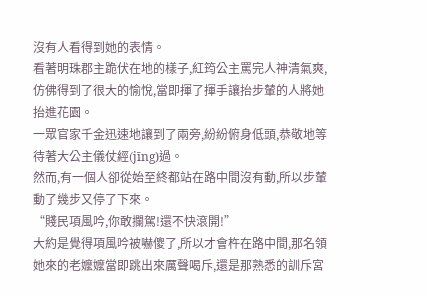沒有人看得到她的表情。
看著明珠郡主跪伏在地的樣子,紅筠公主罵完人神清氣爽,仿佛得到了很大的愉悅,當即揮了揮手讓抬步輦的人將她抬進花園。
一眾官家千金迅速地讓到了兩旁,紛紛俯身低頭,恭敬地等待著大公主儀仗經(jīng)過。
然而,有一個人卻從始至終都站在路中間沒有動,所以步輦動了幾步又停了下來。
“賤民項風吟,你敢攔駕!還不快滾開!”
大約是覺得項風吟被嚇傻了,所以才會杵在路中間,那名領她來的老嬤嬤當即跳出來厲聲喝斥,還是那熟悉的訓斥宮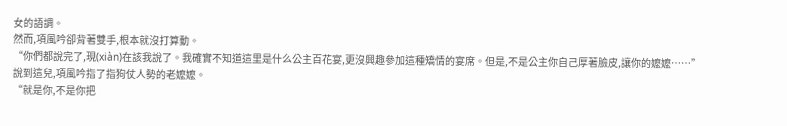女的語調。
然而,項風吟卻背著雙手,根本就沒打算動。
“你們都說完了,現(xiàn)在該我說了。我確實不知道這里是什么公主百花宴,更沒興趣參加這種矯情的宴席。但是,不是公主你自己厚著臉皮,讓你的嬤嬤……”
說到這兒,項風吟指了指狗仗人勢的老嬤嬤。
“就是你,不是你把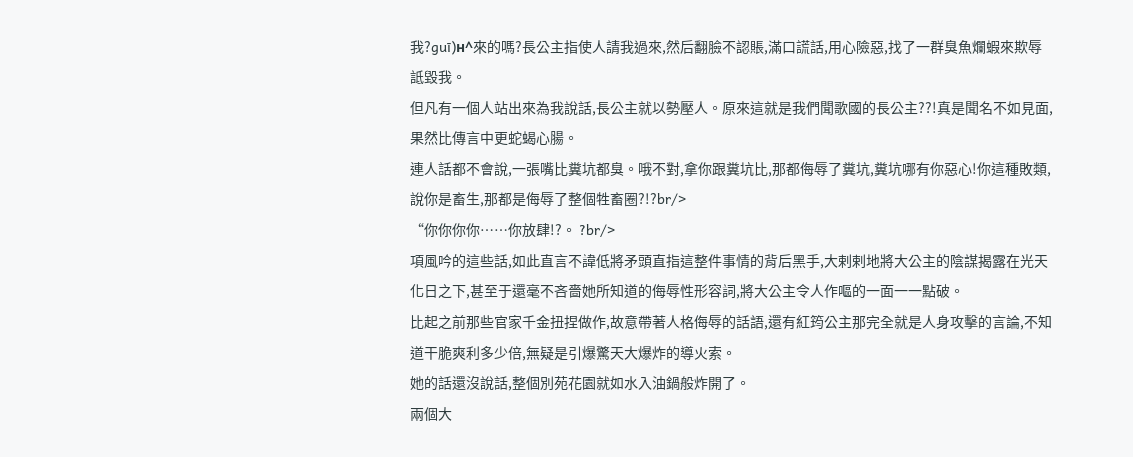我?guī)н^來的嗎?長公主指使人請我過來,然后翻臉不認賬,滿口謊話,用心險惡,找了一群臭魚爛蝦來欺辱詆毀我。
但凡有一個人站出來為我說話,長公主就以勢壓人。原來這就是我們聞歌國的長公主??!真是聞名不如見面,果然比傳言中更蛇蝎心腸。
連人話都不會說,一張嘴比糞坑都臭。哦不對,拿你跟糞坑比,那都侮辱了糞坑,糞坑哪有你惡心!你這種敗類,說你是畜生,那都是侮辱了整個牲畜圈?!?br/>
“你你你你……你放肆!?。 ?br/>
項風吟的這些話,如此直言不諱低將矛頭直指這整件事情的背后黑手,大剌剌地將大公主的陰謀揭露在光天化日之下,甚至于還毫不吝嗇她所知道的侮辱性形容詞,將大公主令人作嘔的一面一一點破。
比起之前那些官家千金扭捏做作,故意帶著人格侮辱的話語,還有紅筠公主那完全就是人身攻擊的言論,不知道干脆爽利多少倍,無疑是引爆驚天大爆炸的導火索。
她的話還沒說話,整個別苑花園就如水入油鍋般炸開了。
兩個大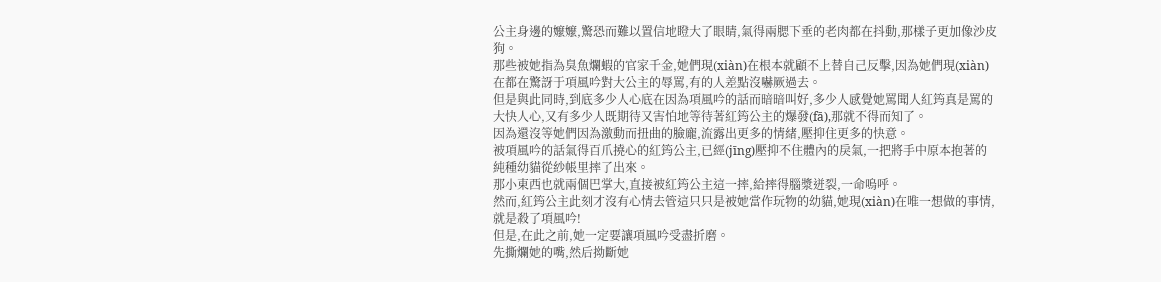公主身邊的嬤嬤,驚恐而難以置信地瞪大了眼睛,氣得兩腮下垂的老肉都在抖動,那樣子更加像沙皮狗。
那些被她指為臭魚爛蝦的官家千金,她們現(xiàn)在根本就顧不上替自己反擊,因為她們現(xiàn)在都在驚訝于項風吟對大公主的辱罵,有的人差點沒嚇厥過去。
但是與此同時,到底多少人心底在因為項風吟的話而暗暗叫好,多少人感覺她罵聞人紅筠真是罵的大快人心,又有多少人既期待又害怕地等待著紅筠公主的爆發(fā),那就不得而知了。
因為還沒等她們因為激動而扭曲的臉龐,流露出更多的情緒,壓抑住更多的快意。
被項風吟的話氣得百爪撓心的紅筠公主,已經(jīng)壓抑不住體內的戾氣,一把將手中原本抱著的純種幼貓從紗帳里摔了出來。
那小東西也就兩個巴掌大,直接被紅筠公主這一摔,給摔得腦漿迸裂,一命嗚呼。
然而,紅筠公主此刻才沒有心情去管這只只是被她當作玩物的幼貓,她現(xiàn)在唯一想做的事情,就是殺了項風吟!
但是,在此之前,她一定要讓項風吟受盡折磨。
先撕爛她的嘴,然后拗斷她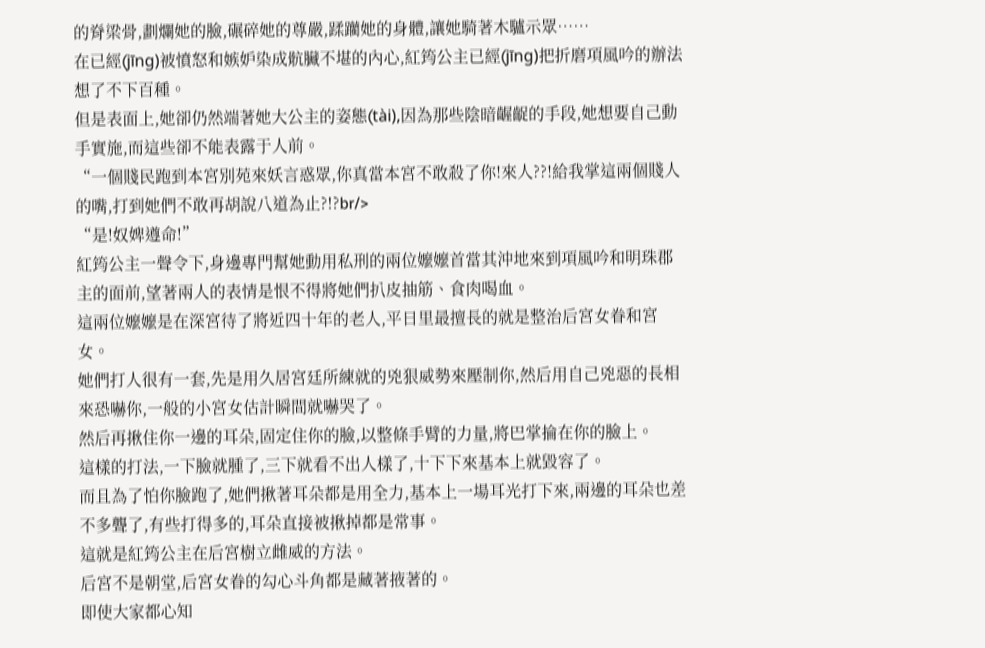的脊梁骨,劃爛她的臉,碾碎她的尊嚴,蹂躪她的身體,讓她騎著木驢示眾……
在已經(jīng)被憤怒和嫉妒染成骯臟不堪的內心,紅筠公主已經(jīng)把折磨項風吟的辦法想了不下百種。
但是表面上,她卻仍然端著她大公主的姿態(tài),因為那些陰暗齷齪的手段,她想要自己動手實施,而這些卻不能表露于人前。
“一個賤民跑到本宮別苑來妖言惑眾,你真當本宮不敢殺了你!來人??!給我掌這兩個賤人的嘴,打到她們不敢再胡說八道為止?!?br/>
“是!奴婢遵命!”
紅筠公主一聲令下,身邊專門幫她動用私刑的兩位嬤嬤首當其沖地來到項風吟和明珠郡主的面前,望著兩人的表情是恨不得將她們扒皮抽筋、食肉喝血。
這兩位嬤嬤是在深宮待了將近四十年的老人,平日里最擅長的就是整治后宮女眷和宮女。
她們打人很有一套,先是用久居宮廷所練就的兇狠威勢來壓制你,然后用自己兇惡的長相來恐嚇你,一般的小宮女估計瞬間就嚇哭了。
然后再揪住你一邊的耳朵,固定住你的臉,以整條手臂的力量,將巴掌掄在你的臉上。
這樣的打法,一下臉就腫了,三下就看不出人樣了,十下下來基本上就毀容了。
而且為了怕你臉跑了,她們揪著耳朵都是用全力,基本上一場耳光打下來,兩邊的耳朵也差不多聾了,有些打得多的,耳朵直接被揪掉都是常事。
這就是紅筠公主在后宮樹立雌威的方法。
后宮不是朝堂,后宮女眷的勾心斗角都是藏著掖著的。
即使大家都心知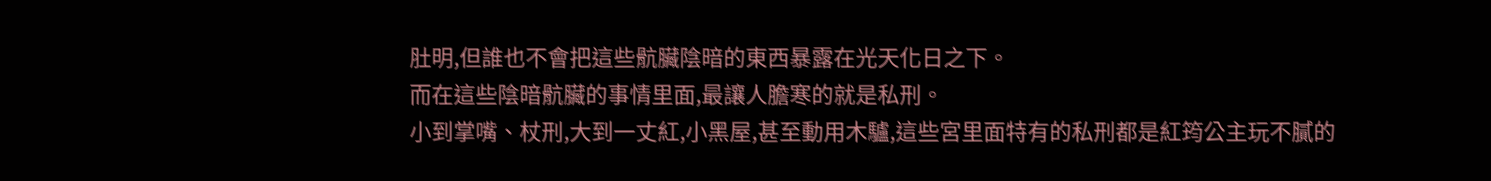肚明,但誰也不會把這些骯臟陰暗的東西暴露在光天化日之下。
而在這些陰暗骯臟的事情里面,最讓人膽寒的就是私刑。
小到掌嘴、杖刑,大到一丈紅,小黑屋,甚至動用木驢,這些宮里面特有的私刑都是紅筠公主玩不膩的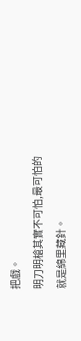把戲。
明刀明槍其實不可怕,最可怕的就是綿里藏針。